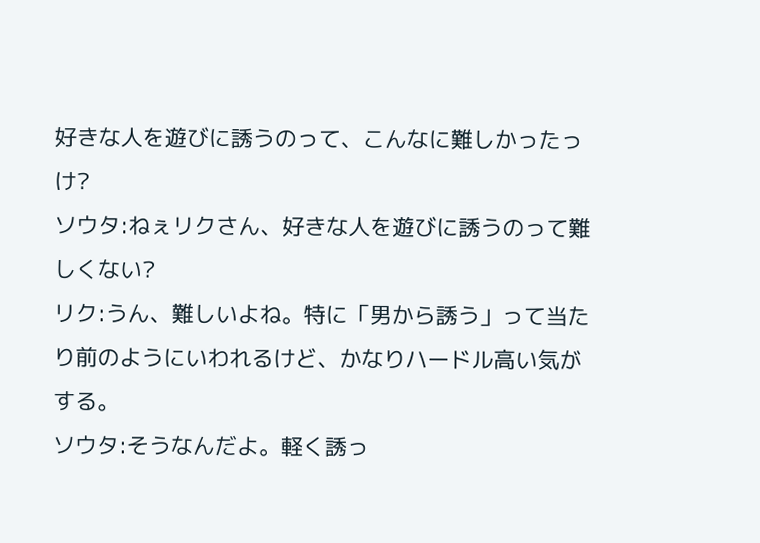好きな人を遊びに誘うのって、こんなに難しかったっけ?
ソウタ:ねぇリクさん、好きな人を遊びに誘うのって難しくない?
リク:うん、難しいよね。特に「男から誘う」って当たり前のようにいわれるけど、かなりハードル高い気がする。
ソウタ:そうなんだよ。軽く誘っ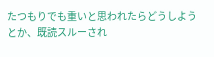たつもりでも重いと思われたらどうしようとか、既読スルーされ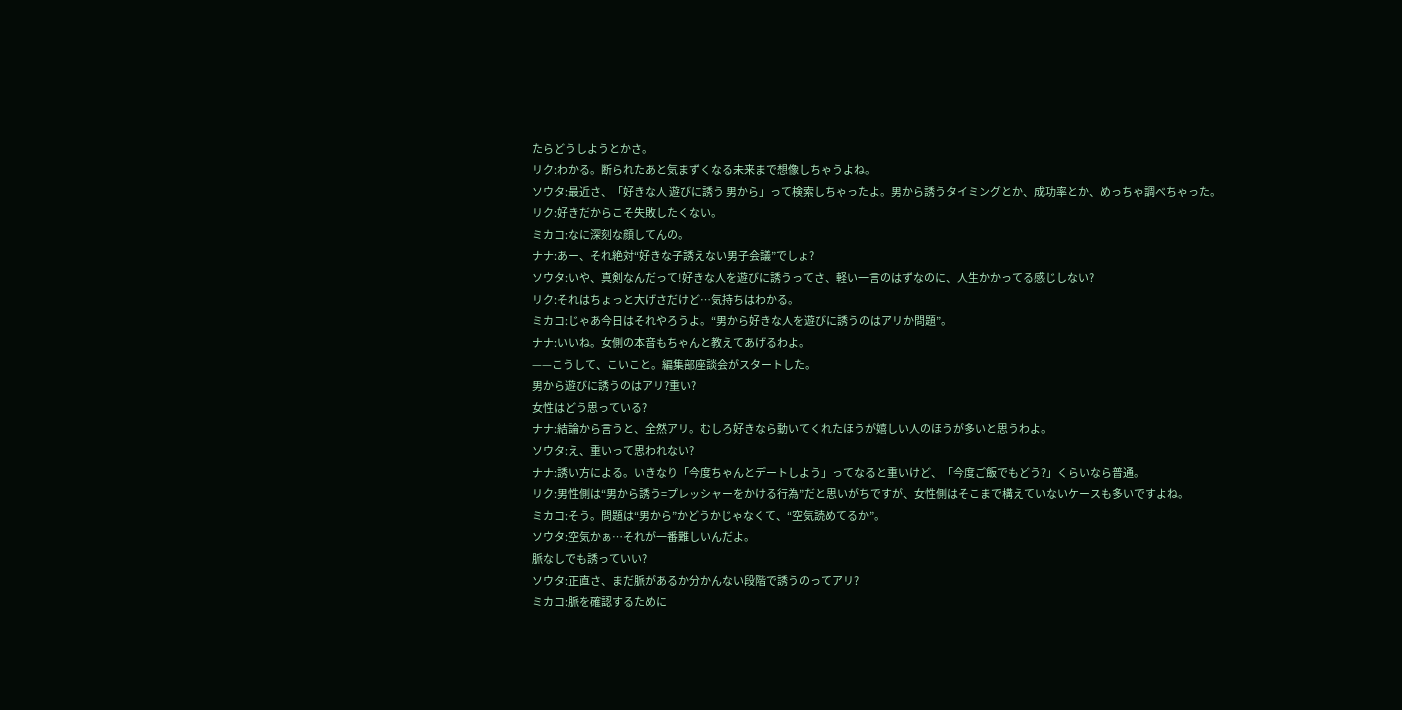たらどうしようとかさ。
リク:わかる。断られたあと気まずくなる未来まで想像しちゃうよね。
ソウタ:最近さ、「好きな人 遊びに誘う 男から」って検索しちゃったよ。男から誘うタイミングとか、成功率とか、めっちゃ調べちゃった。
リク:好きだからこそ失敗したくない。
ミカコ:なに深刻な顔してんの。
ナナ:あー、それ絶対“好きな子誘えない男子会議”でしょ?
ソウタ:いや、真剣なんだって!好きな人を遊びに誘うってさ、軽い一言のはずなのに、人生かかってる感じしない?
リク:それはちょっと大げさだけど…気持ちはわかる。
ミカコ:じゃあ今日はそれやろうよ。“男から好きな人を遊びに誘うのはアリか問題”。
ナナ:いいね。女側の本音もちゃんと教えてあげるわよ。
——こうして、こいこと。編集部座談会がスタートした。
男から遊びに誘うのはアリ?重い?
女性はどう思っている?
ナナ:結論から言うと、全然アリ。むしろ好きなら動いてくれたほうが嬉しい人のほうが多いと思うわよ。
ソウタ:え、重いって思われない?
ナナ:誘い方による。いきなり「今度ちゃんとデートしよう」ってなると重いけど、「今度ご飯でもどう?」くらいなら普通。
リク:男性側は“男から誘う=プレッシャーをかける行為”だと思いがちですが、女性側はそこまで構えていないケースも多いですよね。
ミカコ:そう。問題は“男から”かどうかじゃなくて、“空気読めてるか”。
ソウタ:空気かぁ…それが一番難しいんだよ。
脈なしでも誘っていい?
ソウタ:正直さ、まだ脈があるか分かんない段階で誘うのってアリ?
ミカコ:脈を確認するために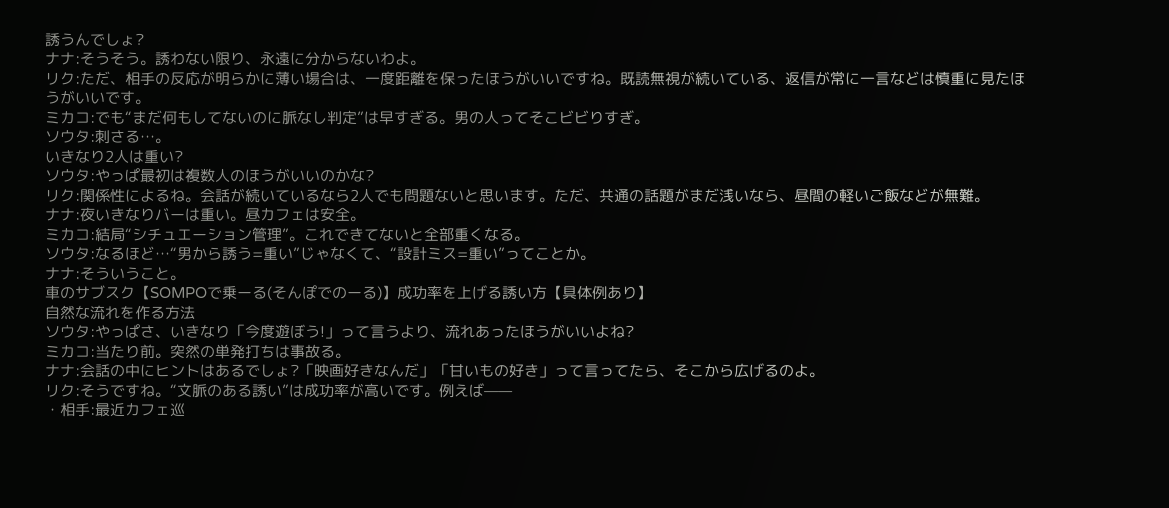誘うんでしょ?
ナナ:そうそう。誘わない限り、永遠に分からないわよ。
リク:ただ、相手の反応が明らかに薄い場合は、一度距離を保ったほうがいいですね。既読無視が続いている、返信が常に一言などは慎重に見たほうがいいです。
ミカコ:でも“まだ何もしてないのに脈なし判定”は早すぎる。男の人ってそこビビりすぎ。
ソウタ:刺さる…。
いきなり2人は重い?
ソウタ:やっぱ最初は複数人のほうがいいのかな?
リク:関係性によるね。会話が続いているなら2人でも問題ないと思います。ただ、共通の話題がまだ浅いなら、昼間の軽いご飯などが無難。
ナナ:夜いきなりバーは重い。昼カフェは安全。
ミカコ:結局“シチュエーション管理”。これできてないと全部重くなる。
ソウタ:なるほど…“男から誘う=重い”じゃなくて、“設計ミス=重い”ってことか。
ナナ:そういうこと。
車のサブスク【SOMPOで乗ーる(そんぽでのーる)】成功率を上げる誘い方【具体例あり】
自然な流れを作る方法
ソウタ:やっぱさ、いきなり「今度遊ぼう!」って言うより、流れあったほうがいいよね?
ミカコ:当たり前。突然の単発打ちは事故る。
ナナ:会話の中にヒントはあるでしょ?「映画好きなんだ」「甘いもの好き」って言ってたら、そこから広げるのよ。
リク:そうですね。“文脈のある誘い”は成功率が高いです。例えば——
・相手:最近カフェ巡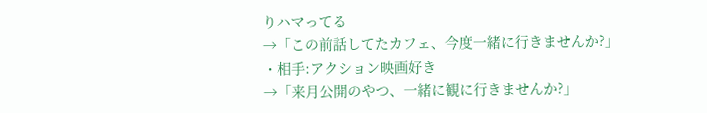りハマってる
→「この前話してたカフェ、今度一緒に行きませんか?」
・相手:アクション映画好き
→「来月公開のやつ、一緒に観に行きませんか?」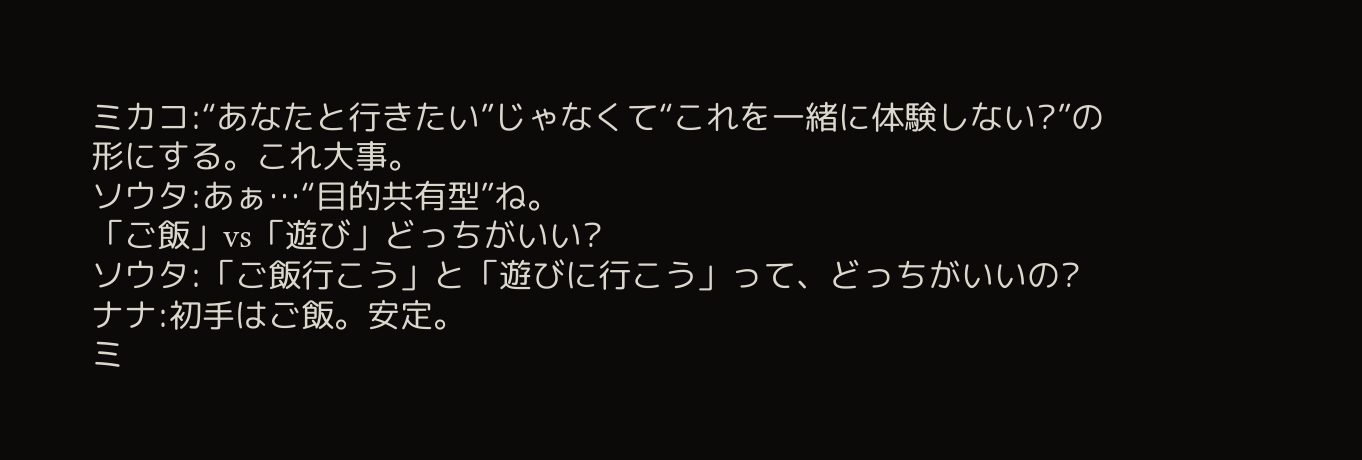ミカコ:“あなたと行きたい”じゃなくて“これを一緒に体験しない?”の形にする。これ大事。
ソウタ:あぁ…“目的共有型”ね。
「ご飯」vs「遊び」どっちがいい?
ソウタ:「ご飯行こう」と「遊びに行こう」って、どっちがいいの?
ナナ:初手はご飯。安定。
ミ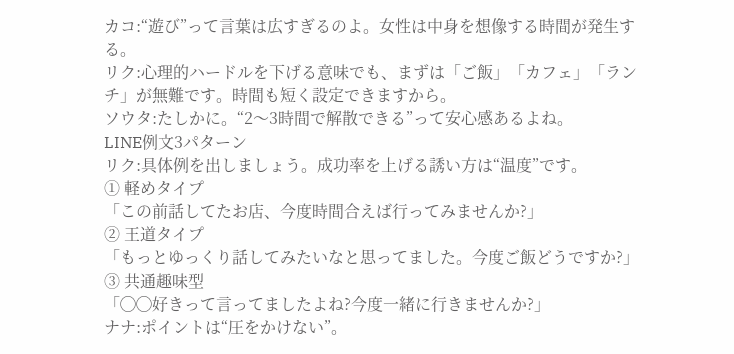カコ:“遊び”って言葉は広すぎるのよ。女性は中身を想像する時間が発生する。
リク:心理的ハードルを下げる意味でも、まずは「ご飯」「カフェ」「ランチ」が無難です。時間も短く設定できますから。
ソウタ:たしかに。“2〜3時間で解散できる”って安心感あるよね。
LINE例文3パターン
リク:具体例を出しましょう。成功率を上げる誘い方は“温度”です。
① 軽めタイプ
「この前話してたお店、今度時間合えば行ってみませんか?」
② 王道タイプ
「もっとゆっくり話してみたいなと思ってました。今度ご飯どうですか?」
③ 共通趣味型
「◯◯好きって言ってましたよね?今度一緒に行きませんか?」
ナナ:ポイントは“圧をかけない”。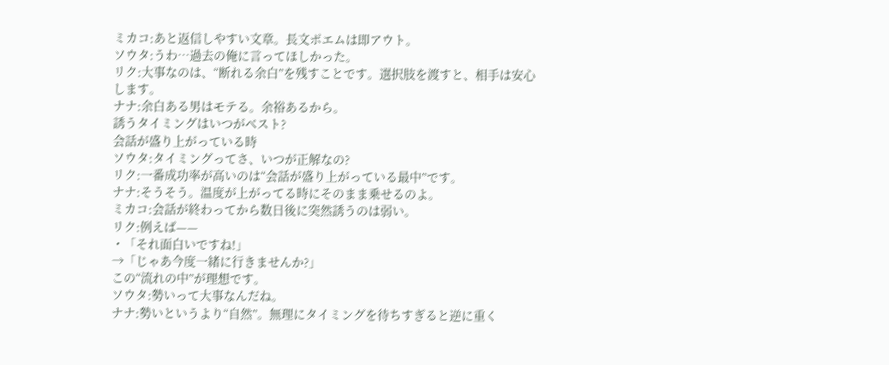ミカコ:あと返信しやすい文章。長文ポエムは即アウト。
ソウタ:うわ…過去の俺に言ってほしかった。
リク:大事なのは、“断れる余白”を残すことです。選択肢を渡すと、相手は安心します。
ナナ:余白ある男はモテる。余裕あるから。
誘うタイミングはいつがベスト?
会話が盛り上がっている時
ソウタ:タイミングってさ、いつが正解なの?
リク:一番成功率が高いのは“会話が盛り上がっている最中”です。
ナナ:そうそう。温度が上がってる時にそのまま乗せるのよ。
ミカコ:会話が終わってから数日後に突然誘うのは弱い。
リク:例えば——
・「それ面白いですね!」
→「じゃあ今度一緒に行きませんか?」
この“流れの中”が理想です。
ソウタ:勢いって大事なんだね。
ナナ:勢いというより“自然”。無理にタイミングを待ちすぎると逆に重く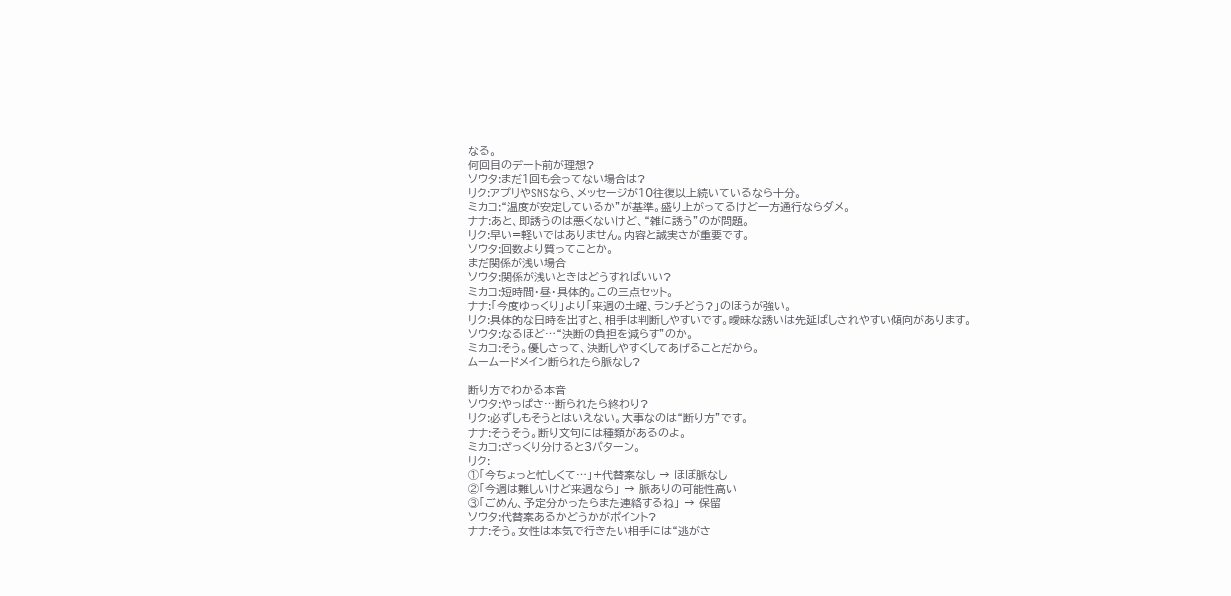なる。
何回目のデート前が理想?
ソウタ:まだ1回も会ってない場合は?
リク:アプリやSNSなら、メッセージが10往復以上続いているなら十分。
ミカコ:“温度が安定しているか”が基準。盛り上がってるけど一方通行ならダメ。
ナナ:あと、即誘うのは悪くないけど、“雑に誘う”のが問題。
リク:早い=軽いではありません。内容と誠実さが重要です。
ソウタ:回数より質ってことか。
まだ関係が浅い場合
ソウタ:関係が浅いときはどうすればいい?
ミカコ:短時間・昼・具体的。この三点セット。
ナナ:「今度ゆっくり」より「来週の土曜、ランチどう?」のほうが強い。
リク:具体的な日時を出すと、相手は判断しやすいです。曖昧な誘いは先延ばしされやすい傾向があります。
ソウタ:なるほど…“決断の負担を減らす”のか。
ミカコ:そう。優しさって、決断しやすくしてあげることだから。
ムームードメイン断られたら脈なし?

断り方でわかる本音
ソウタ:やっぱさ…断られたら終わり?
リク:必ずしもそうとはいえない。大事なのは“断り方”です。
ナナ:そうそう。断り文句には種類があるのよ。
ミカコ:ざっくり分けると3パターン。
リク:
①「今ちょっと忙しくて…」+代替案なし → ほぼ脈なし
②「今週は難しいけど来週なら」 → 脈ありの可能性高い
③「ごめん、予定分かったらまた連絡するね」 → 保留
ソウタ:代替案あるかどうかがポイント?
ナナ:そう。女性は本気で行きたい相手には“逃がさ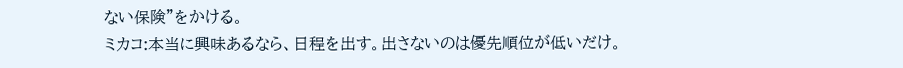ない保険”をかける。
ミカコ:本当に興味あるなら、日程を出す。出さないのは優先順位が低いだけ。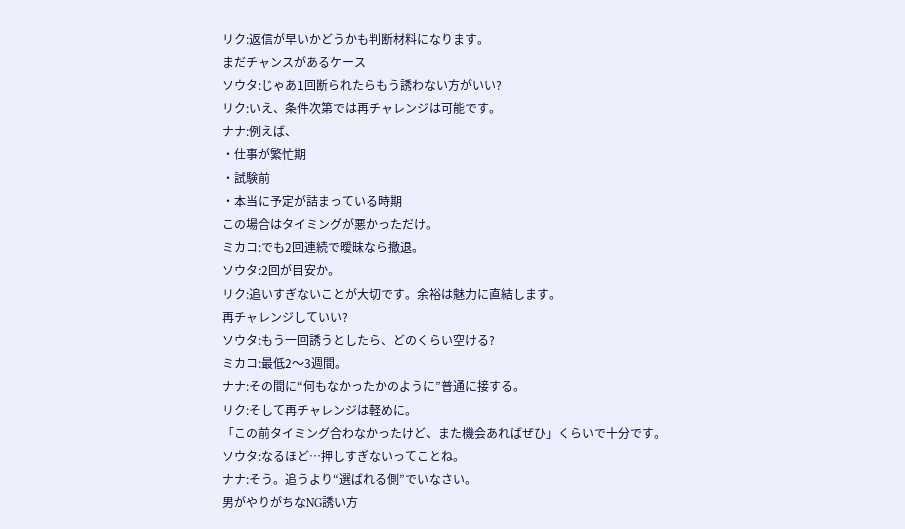リク:返信が早いかどうかも判断材料になります。
まだチャンスがあるケース
ソウタ:じゃあ1回断られたらもう誘わない方がいい?
リク:いえ、条件次第では再チャレンジは可能です。
ナナ:例えば、
・仕事が繁忙期
・試験前
・本当に予定が詰まっている時期
この場合はタイミングが悪かっただけ。
ミカコ:でも2回連続で曖昧なら撤退。
ソウタ:2回が目安か。
リク:追いすぎないことが大切です。余裕は魅力に直結します。
再チャレンジしていい?
ソウタ:もう一回誘うとしたら、どのくらい空ける?
ミカコ:最低2〜3週間。
ナナ:その間に“何もなかったかのように”普通に接する。
リク:そして再チャレンジは軽めに。
「この前タイミング合わなかったけど、また機会あればぜひ」くらいで十分です。
ソウタ:なるほど…押しすぎないってことね。
ナナ:そう。追うより“選ばれる側”でいなさい。
男がやりがちなNG誘い方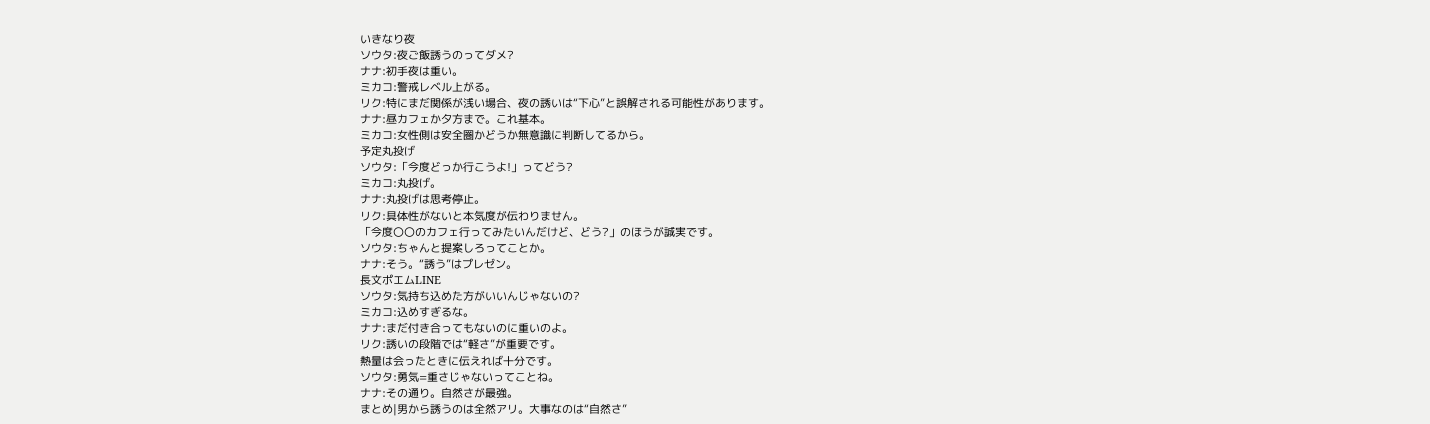いきなり夜
ソウタ:夜ご飯誘うのってダメ?
ナナ:初手夜は重い。
ミカコ:警戒レベル上がる。
リク:特にまだ関係が浅い場合、夜の誘いは“下心”と誤解される可能性があります。
ナナ:昼カフェか夕方まで。これ基本。
ミカコ:女性側は安全圏かどうか無意識に判断してるから。
予定丸投げ
ソウタ:「今度どっか行こうよ!」ってどう?
ミカコ:丸投げ。
ナナ:丸投げは思考停止。
リク:具体性がないと本気度が伝わりません。
「今度〇〇のカフェ行ってみたいんだけど、どう?」のほうが誠実です。
ソウタ:ちゃんと提案しろってことか。
ナナ:そう。“誘う”はプレゼン。
長文ポエムLINE
ソウタ:気持ち込めた方がいいんじゃないの?
ミカコ:込めすぎるな。
ナナ:まだ付き合ってもないのに重いのよ。
リク:誘いの段階では“軽さ”が重要です。
熱量は会ったときに伝えれば十分です。
ソウタ:勇気=重さじゃないってことね。
ナナ:その通り。自然さが最強。
まとめ|男から誘うのは全然アリ。大事なのは“自然さ”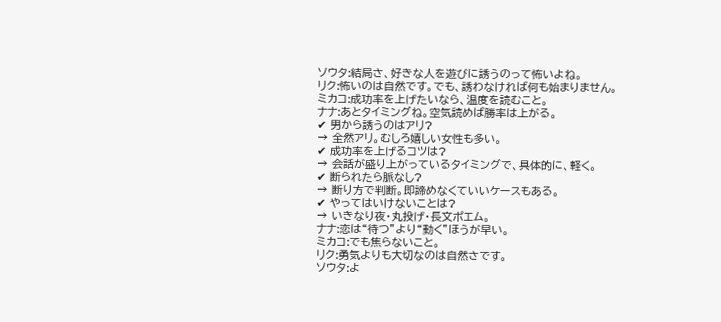ソウタ:結局さ、好きな人を遊びに誘うのって怖いよね。
リク:怖いのは自然です。でも、誘わなければ何も始まりません。
ミカコ:成功率を上げたいなら、温度を読むこと。
ナナ:あとタイミングね。空気読めば勝率は上がる。
✔ 男から誘うのはアリ?
→ 全然アリ。むしろ嬉しい女性も多い。
✔ 成功率を上げるコツは?
→ 会話が盛り上がっているタイミングで、具体的に、軽く。
✔ 断られたら脈なし?
→ 断り方で判断。即諦めなくていいケースもある。
✔ やってはいけないことは?
→ いきなり夜・丸投げ・長文ポエム。
ナナ:恋は“待つ”より“動く”ほうが早い。
ミカコ:でも焦らないこと。
リク:勇気よりも大切なのは自然さです。
ソウタ:よ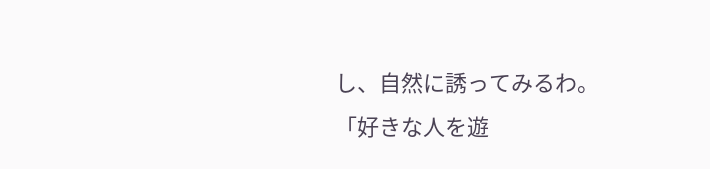し、自然に誘ってみるわ。
「好きな人を遊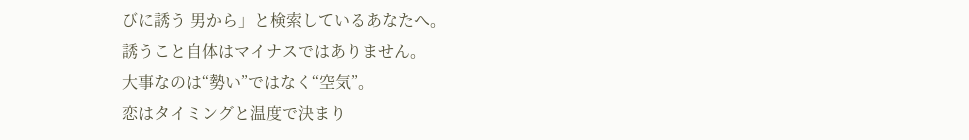びに誘う 男から」と検索しているあなたへ。
誘うこと自体はマイナスではありません。
大事なのは“勢い”ではなく“空気”。
恋はタイミングと温度で決まり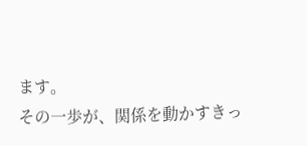ます。
その一歩が、関係を動かすきっ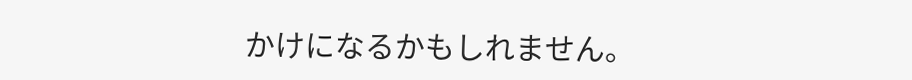かけになるかもしれません。